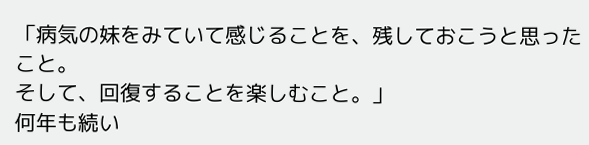「病気の妹をみていて感じることを、残しておこうと思ったこと。
そして、回復することを楽しむこと。」
何年も続い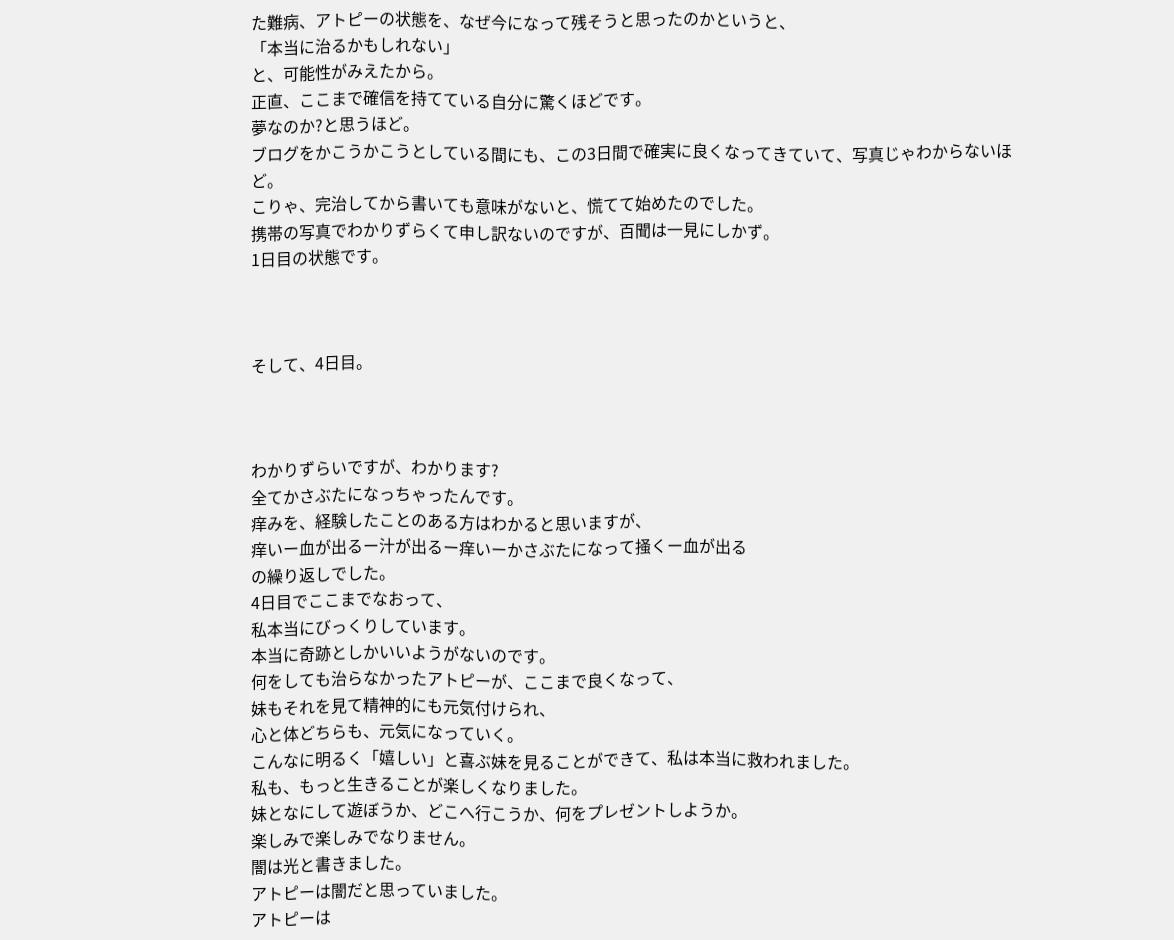た難病、アトピーの状態を、なぜ今になって残そうと思ったのかというと、
「本当に治るかもしれない」
と、可能性がみえたから。
正直、ここまで確信を持てている自分に驚くほどです。
夢なのか?と思うほど。
ブログをかこうかこうとしている間にも、この3日間で確実に良くなってきていて、写真じゃわからないほど。
こりゃ、完治してから書いても意味がないと、慌てて始めたのでした。
携帯の写真でわかりずらくて申し訳ないのですが、百聞は一見にしかず。
1日目の状態です。



そして、4日目。



わかりずらいですが、わかります?
全てかさぶたになっちゃったんです。
痒みを、経験したことのある方はわかると思いますが、
痒いー血が出るー汁が出るー痒いーかさぶたになって掻くー血が出る
の繰り返しでした。
4日目でここまでなおって、
私本当にびっくりしています。
本当に奇跡としかいいようがないのです。
何をしても治らなかったアトピーが、ここまで良くなって、
妹もそれを見て精神的にも元気付けられ、
心と体どちらも、元気になっていく。
こんなに明るく「嬉しい」と喜ぶ妹を見ることができて、私は本当に救われました。
私も、もっと生きることが楽しくなりました。
妹となにして遊ぼうか、どこへ行こうか、何をプレゼントしようか。
楽しみで楽しみでなりません。
闇は光と書きました。
アトピーは闇だと思っていました。
アトピーは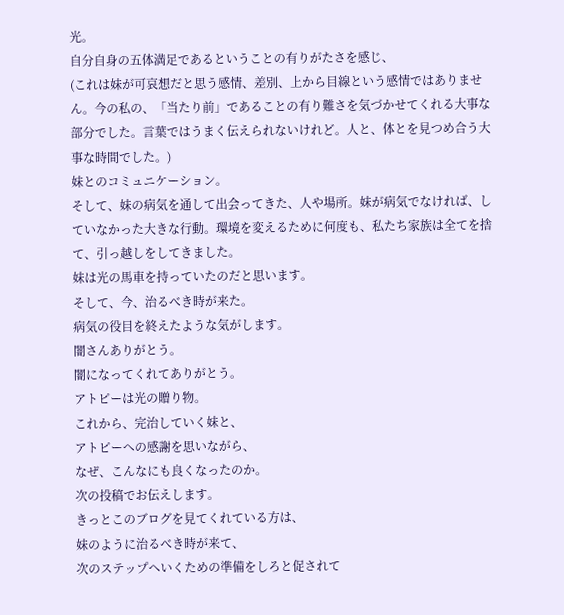光。
自分自身の五体満足であるということの有りがたさを感じ、
(これは妹が可哀想だと思う感情、差別、上から目線という感情ではありません。今の私の、「当たり前」であることの有り難さを気づかせてくれる大事な部分でした。言葉ではうまく伝えられないけれど。人と、体とを見つめ合う大事な時間でした。)
妹とのコミュニケーション。
そして、妹の病気を通して出会ってきた、人や場所。妹が病気でなければ、していなかった大きな行動。環境を変えるために何度も、私たち家族は全てを捨て、引っ越しをしてきました。
妹は光の馬車を持っていたのだと思います。
そして、今、治るべき時が来た。
病気の役目を終えたような気がします。
闇さんありがとう。
闇になってくれてありがとう。
アトピーは光の贈り物。
これから、完治していく妹と、
アトピーへの感謝を思いながら、
なぜ、こんなにも良くなったのか。
次の投稿でお伝えします。
きっとこのブログを見てくれている方は、
妹のように治るべき時が来て、
次のステップへいくための準備をしろと促されて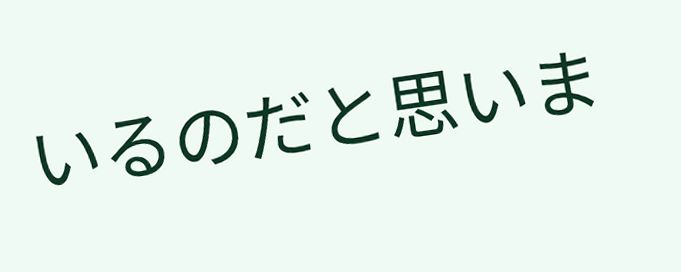いるのだと思いま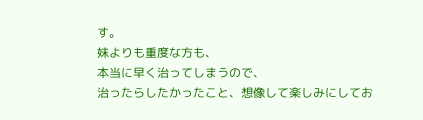す。
妹よりも重度な方も、
本当に早く治ってしまうので、
治ったらしたかったこと、想像して楽しみにしてお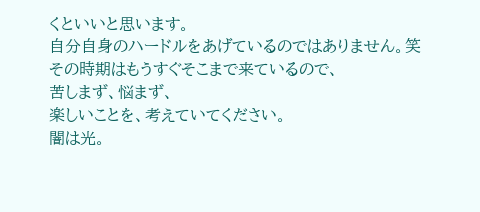くといいと思います。
自分自身のハードルをあげているのではありません。笑
その時期はもうすぐそこまで来ているので、
苦しまず、悩まず、
楽しいことを、考えていてください。
闇は光。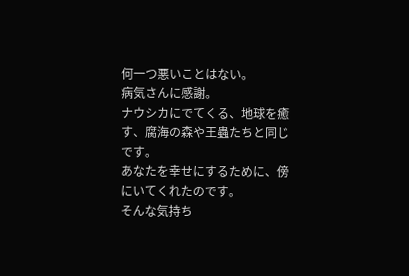何一つ悪いことはない。
病気さんに感謝。
ナウシカにでてくる、地球を癒す、腐海の森や王蟲たちと同じです。
あなたを幸せにするために、傍にいてくれたのです。
そんな気持ち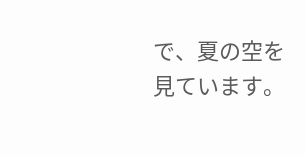で、夏の空を見ています。